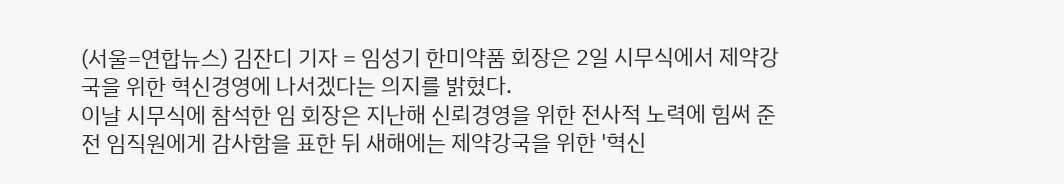(서울=연합뉴스) 김잔디 기자 = 임성기 한미약품 회장은 2일 시무식에서 제약강국을 위한 혁신경영에 나서겠다는 의지를 밝혔다.
이날 시무식에 참석한 임 회장은 지난해 신뢰경영을 위한 전사적 노력에 힘써 준 전 임직원에게 감사함을 표한 뒤 새해에는 제약강국을 위한 '혁신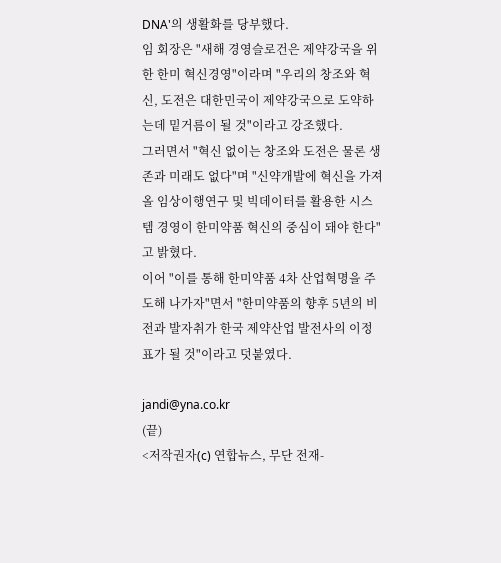DNA'의 생활화를 당부했다.
임 회장은 "새해 경영슬로건은 제약강국을 위한 한미 혁신경영"이라며 "우리의 창조와 혁신, 도전은 대한민국이 제약강국으로 도약하는데 밑거름이 될 것"이라고 강조했다.
그러면서 "혁신 없이는 창조와 도전은 물론 생존과 미래도 없다"며 "신약개발에 혁신을 가져올 임상이행연구 및 빅데이터를 활용한 시스템 경영이 한미약품 혁신의 중심이 돼야 한다"고 밝혔다.
이어 "이를 통해 한미약품 4차 산업혁명을 주도해 나가자"면서 "한미약품의 향후 5년의 비전과 발자취가 한국 제약산업 발전사의 이정표가 될 것"이라고 덧붙였다.

jandi@yna.co.kr
(끝)
<저작권자(c) 연합뉴스, 무단 전재-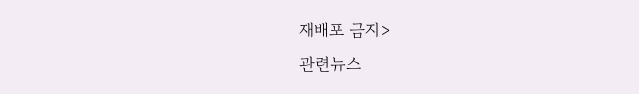재배포 금지>
관련뉴스